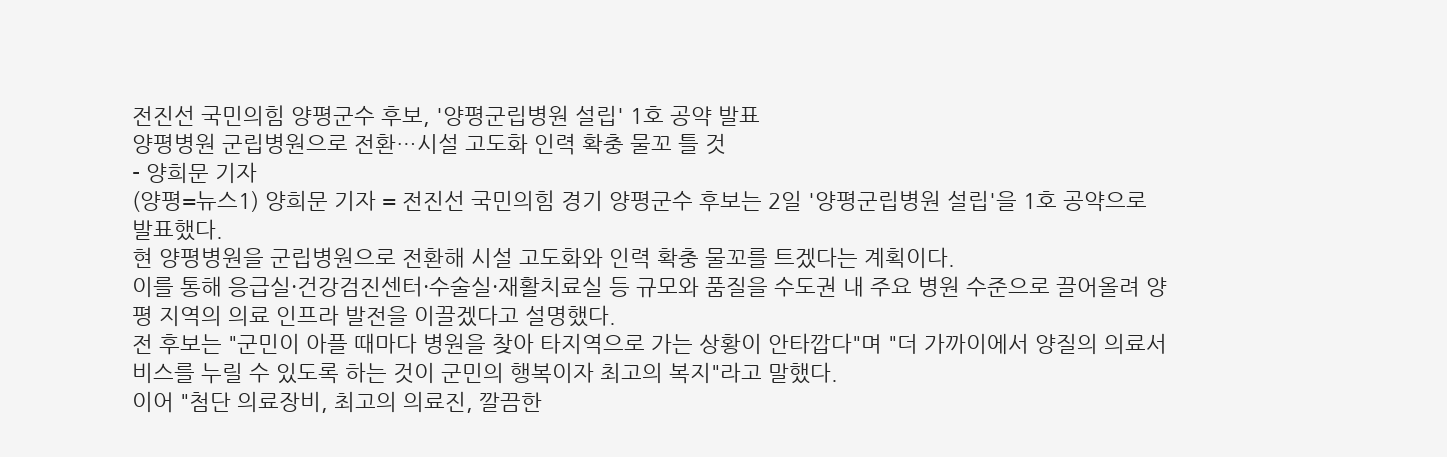전진선 국민의힘 양평군수 후보, '양평군립병원 설립' 1호 공약 발표
양평병원 군립병원으로 전환…시설 고도화 인력 확충 물꼬 틀 것
- 양희문 기자
(양평=뉴스1) 양희문 기자 = 전진선 국민의힘 경기 양평군수 후보는 2일 '양평군립병원 설립'을 1호 공약으로 발표했다.
현 양평병원을 군립병원으로 전환해 시설 고도화와 인력 확충 물꼬를 트겠다는 계획이다.
이를 통해 응급실·건강검진센터·수술실·재활치료실 등 규모와 품질을 수도권 내 주요 병원 수준으로 끌어올려 양평 지역의 의료 인프라 발전을 이끌겠다고 설명했다.
전 후보는 "군민이 아플 때마다 병원을 찾아 타지역으로 가는 상황이 안타깝다"며 "더 가까이에서 양질의 의료서비스를 누릴 수 있도록 하는 것이 군민의 행복이자 최고의 복지"라고 말했다.
이어 "첨단 의료장비, 최고의 의료진, 깔끔한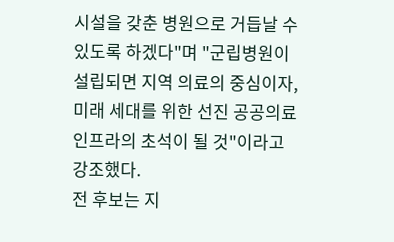시설을 갖춘 병원으로 거듭날 수 있도록 하겠다"며 "군립병원이 설립되면 지역 의료의 중심이자, 미래 세대를 위한 선진 공공의료 인프라의 초석이 될 것"이라고 강조했다.
전 후보는 지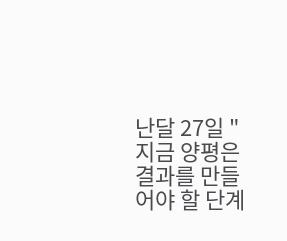난달 27일 "지금 양평은 결과를 만들어야 할 단계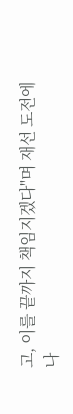고, 이를 끝까지 책임지겠다"며 재선 도전에 나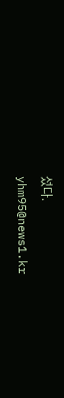섰다.
yhm95@news1.kr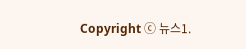Copyright ⓒ 뉴스1.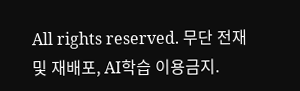All rights reserved. 무단 전재 및 재배포, AI학습 이용금지.